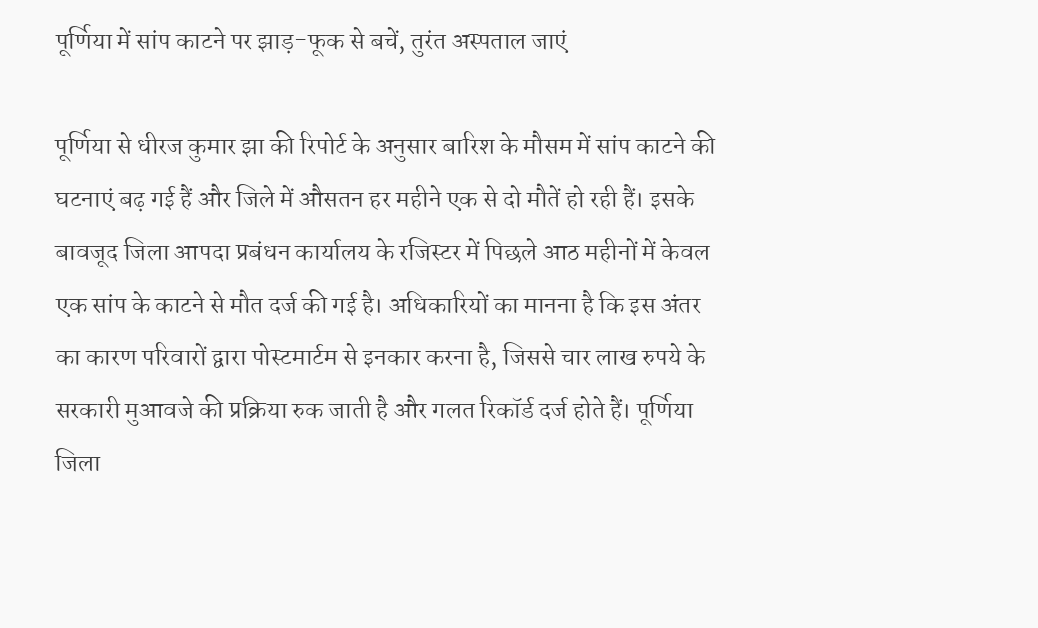पूर्णिया में सांप काटने पर झाड़-फूक से बचें, तुरंत अस्पताल जाएं

पूर्णिया से धीरज कुमार झा की रिपोर्ट के अनुसार बारिश के मौसम में सांप काटने की घटनाएं बढ़ गई हैं और जिले में औसतन हर महीने एक से दो मौतें हो रही हैं। इसके बावजूद जिला आपदा प्रबंधन कार्यालय के रजिस्टर में पिछले आठ महीनों में केवल एक सांप के काटने से मौत दर्ज की गई है। अधिकारियों का मानना है कि इस अंतर का कारण परिवारों द्वारा पोस्टमार्टम से इनकार करना है, जिससे चार लाख रुपये के सरकारी मुआवजे की प्रक्रिया रुक जाती है और गलत रिकॉर्ड दर्ज होते हैं। पूर्णिया जिला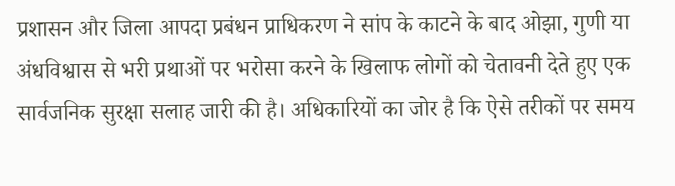प्रशासन और जिला आपदा प्रबंधन प्राधिकरण ने सांप के काटने के बाद ओझा, गुणी या अंधविश्वास से भरी प्रथाओं पर भरोसा करने के खिलाफ लोगों को चेतावनी देते हुए एक सार्वजनिक सुरक्षा सलाह जारी की है। अधिकारियों का जोर है कि ऐसे तरीकों पर समय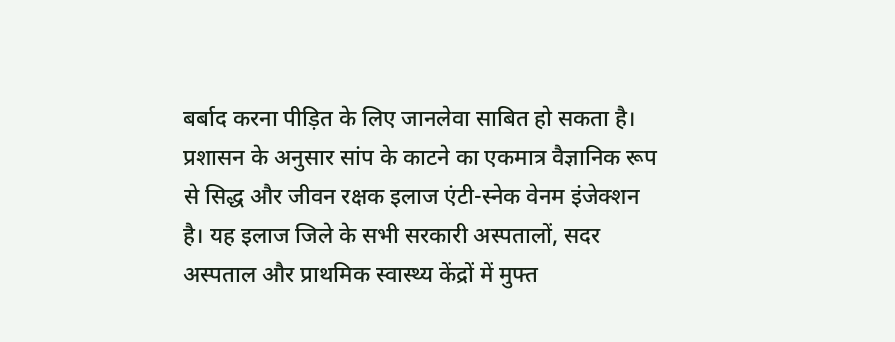बर्बाद करना पीड़ित के लिए जानलेवा साबित हो सकता है। प्रशासन के अनुसार सांप के काटने का एकमात्र वैज्ञानिक रूप से सिद्ध और जीवन रक्षक इलाज एंटी-स्नेक वेनम इंजेक्शन है। यह इलाज जिले के सभी सरकारी अस्पतालों, सदर अस्पताल और प्राथमिक स्वास्थ्य केंद्रों में मुफ्त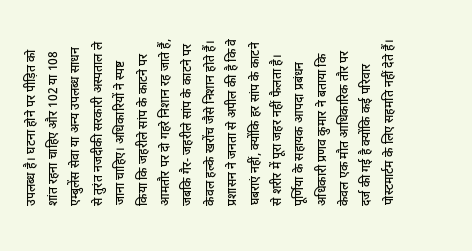उपलब्ध है। घटना होने पर पीड़ित को शांत रहना चाहिए और 102 या 108 एम्बुलेंस सेवा या अन्य उपलब्ध साधन से तुरंत नजदीकी सरकारी अस्पताल ले जाना चाहिए। अधिकारियों ने स्पष्ट किया कि जहरीले सांप के काटने पर आमतौर पर दो गहरे निशान रह जाते हैं, जबकि गैर- जहरीले सांप के काटने पर केवल हल्के खरोंच जैसे निशान होते हैं। प्रशासन ने जनता से अपील की है कि वे घबराएं नहीं, क्योंकि हर सांप के काटने से शरीर में पूरा जहर नहीं फैलता है। पूर्णिया के सहायक आपदा प्रबंधन अधिकारी प्रणव कुमार ने बताया कि केवल एक मौत आधिकारिक तौर पर दर्ज की गई है क्योंकि कई परिवार पोस्टमार्टम के लिए सहमति नहीं देते हैं।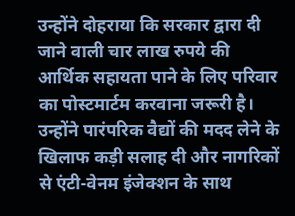उन्होंने दोहराया कि सरकार द्वारा दी जाने वाली चार लाख रुपये की आर्थिक सहायता पाने के लिए परिवार का पोस्टमार्टम करवाना जरूरी है। उन्होंने पारंपरिक वैद्यों की मदद लेने के खिलाफ कड़ी सलाह दी और नागरिकों से एंटी-वेनम इंजेक्शन के साथ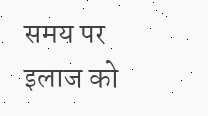समय पर इलाज को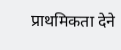प्राथमिकता देने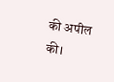की अपील की।